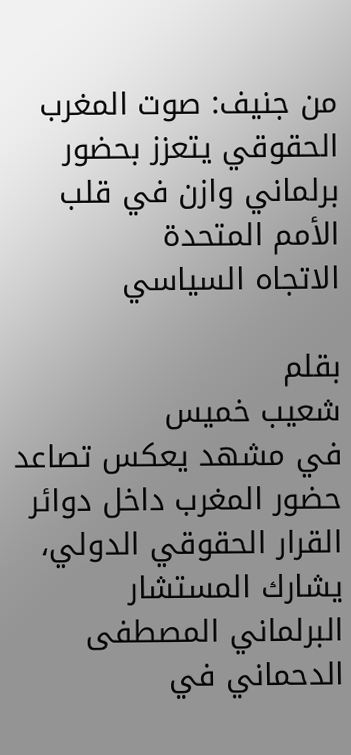من جنيف: صوت المغرب الحقوقي يتعزز بحضور برلماني وازن في قلب الأمم المتحدة
الاتجاه السياسي

بقلم
شعيب خميس
في مشهد يعكس تصاعد حضور المغرب داخل دوائر القرار الحقوقي الدولي، يشارك المستشار البرلماني المصطفى الدحماني في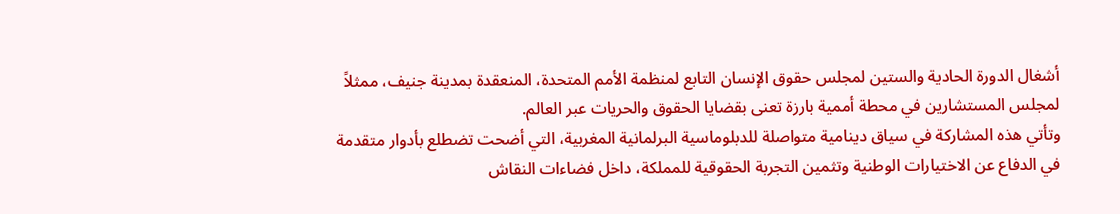أشغال الدورة الحادية والستين لمجلس حقوق الإنسان التابع لمنظمة الأمم المتحدة، المنعقدة بمدينة جنيف، ممثلاً لمجلس المستشارين في محطة أممية بارزة تعنى بقضايا الحقوق والحريات عبر العالم.
وتأتي هذه المشاركة في سياق دينامية متواصلة للدبلوماسية البرلمانية المغربية، التي أضحت تضطلع بأدوار متقدمة في الدفاع عن الاختيارات الوطنية وتثمين التجربة الحقوقية للمملكة، داخل فضاءات النقاش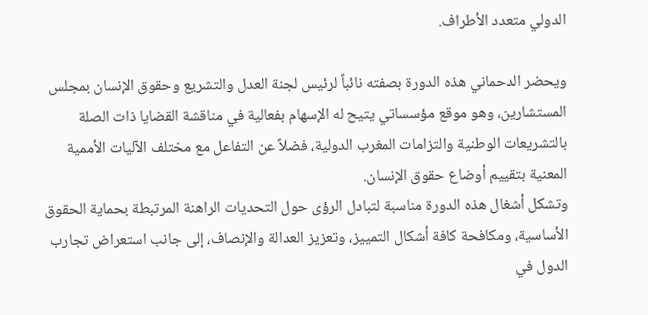الدولي متعدد الأطراف.

ويحضر الدحماني هذه الدورة بصفته نائباً لرئيس لجنة العدل والتشريع وحقوق الإنسان بمجلس المستشارين، وهو موقع مؤسساتي يتيح له الإسهام بفعالية في مناقشة القضايا ذات الصلة بالتشريعات الوطنية والتزامات المغرب الدولية، فضلاً عن التفاعل مع مختلف الآليات الأممية المعنية بتقييم أوضاع حقوق الإنسان.
وتشكل أشغال هذه الدورة مناسبة لتبادل الرؤى حول التحديات الراهنة المرتبطة بحماية الحقوق الأساسية، ومكافحة كافة أشكال التمييز، وتعزيز العدالة والإنصاف، إلى جانب استعراض تجارب الدول في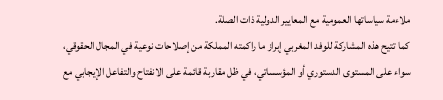ملاءمة سياساتها العمومية مع المعايير الدولية ذات الصلة.
كما تتيح هذه المشاركة للوفد المغربي إبراز ما راكمته المملكة من إصلاحات نوعية في المجال الحقوقي، سواء على المستوى الدستوري أو المؤسساتي، في ظل مقاربة قائمة على الانفتاح والتفاعل الإيجابي مع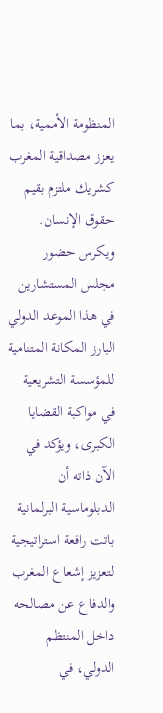المنظومة الأممية، بما يعزز مصداقية المغرب كشريك ملتزم بقيم حقوق الإنسان.
ويكرس حضور مجلس المستشارين في هذا الموعد الدولي البارز المكانة المتنامية للمؤسسة التشريعية في مواكبة القضايا الكبرى، ويؤكد في الآن ذاته أن الدبلوماسية البرلمانية باتت رافعة استراتيجية لتعزيز إشعاع المغرب والدفاع عن مصالحه داخل المنتظم الدولي، في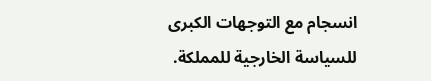انسجام مع التوجهات الكبرى للسياسة الخارجية للمملكة.